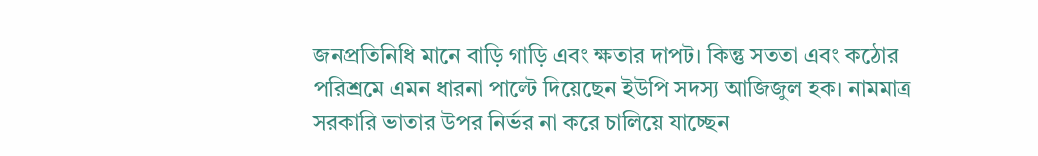জনপ্রতিনিধি মানে বাড়ি গাড়ি এবং ক্ষতার দাপট। কিন্তু সততা এবং কঠোর পরিশ্রমে এমন ধারনা পাল্টে দিয়েছেন ইউপি সদস্য আজিজুল হক। নামমাত্র সরকারি ভাতার উপর নির্ভর না করে চালিয়ে যাচ্ছেন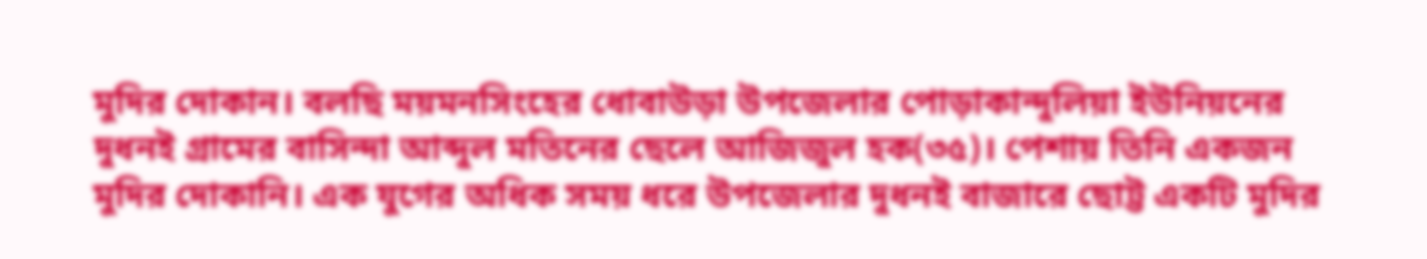মুদির দোকান। বলছি ময়মনসিংহের ধোবাউড়া উপজেলার পোড়াকান্দুলিয়া ইউনিয়নের দুধনই গ্রামের বাসিন্দা আব্দুল মতিনের ছেলে আজিজুল হক(৩৫)। পেশায় তিনি একজন মুদির দোকানি। এক যুগের অধিক সময় ধরে উপজেলার দুধনই বাজারে ছোট্ট একটি মুদির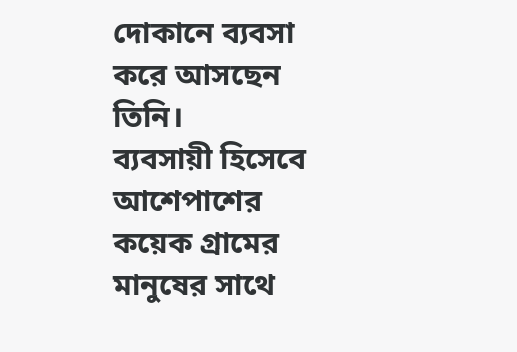দোকানে ব্যবসা করে আসছেন তিনি।
ব্যবসায়ী হিসেবে আশেপাশের কয়েক গ্রামের মানুষের সাথে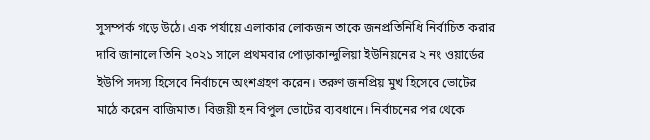সুসম্পর্ক গড়ে উঠে। এক পর্যায়ে এলাকার লোকজন তাকে জনপ্রতিনিধি নির্বাচিত করার দাবি জানালে তিনি ২০২১ সালে প্রথমবার পোড়াকান্দুলিয়া ইউনিয়নের ২ নং ওয়ার্ডের ইউপি সদস্য হিসেবে নির্বাচনে অংশগ্রহণ করেন। তরুণ জনপ্রিয় মুখ হিসেবে ভোটের মাঠে করেন বাজিমাত। বিজয়ী হন বিপুল ভোটের ব্যবধানে। নির্বাচনের পর থেকে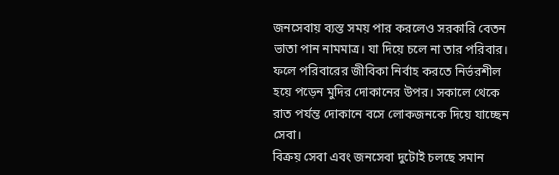জনসেবায় ব্যস্ত সময় পার করলেও সরকারি বেতন ভাতা পান নামমাত্র। যা দিয়ে চলে না তার পরিবার। ফলে পরিবারের জীবিকা নির্বাহ করতে নির্ভরশীল হয়ে পড়েন মুদির দোকানের উপর। সকালে থেকে রাত পর্যন্ত দোকানে বসে লোকজনকে দিয়ে যাচ্ছেন সেবা।
বিক্রয় সেবা এবং জনসেবা দুটোই চলছে সমান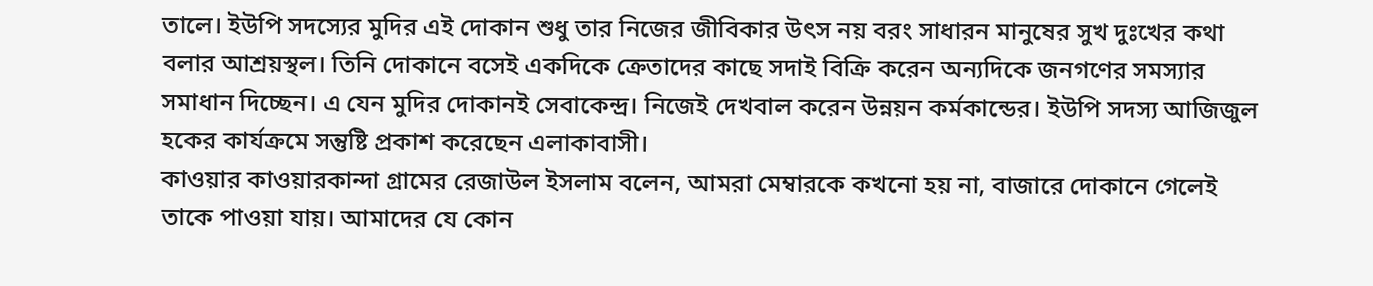তালে। ইউপি সদস্যের মুদির এই দোকান শুধু তার নিজের জীবিকার উৎস নয় বরং সাধারন মানুষের সুখ দুঃখের কথা বলার আশ্রয়স্থল। তিনি দোকানে বসেই একদিকে ক্রেতাদের কাছে সদাই বিক্রি করেন অন্যদিকে জনগণের সমস্যার সমাধান দিচ্ছেন। এ যেন মুদির দোকানই সেবাকেন্দ্র। নিজেই দেখবাল করেন উন্নয়ন কর্মকান্ডের। ইউপি সদস্য আজিজুল হকের কার্যক্রমে সন্তুষ্টি প্রকাশ করেছেন এলাকাবাসী।
কাওয়ার কাওয়ারকান্দা গ্রামের রেজাউল ইসলাম বলেন, আমরা মেম্বারকে কখনো হয় না, বাজারে দোকানে গেলেই তাকে পাওয়া যায়। আমাদের যে কোন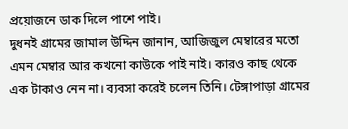প্রয়োজনে ডাক দিলে পাশে পাই।
দুধনই গ্রামের জামাল উদ্দিন জানান, আজিজুল মেম্বারের মতো এমন মেম্বার আর কখনো কাউকে পাই নাই। কারও কাছ থেকে এক টাকাও নেন না। ব্যবসা করেই চলেন তিনি। টেঙ্গাপাড়া গ্রামের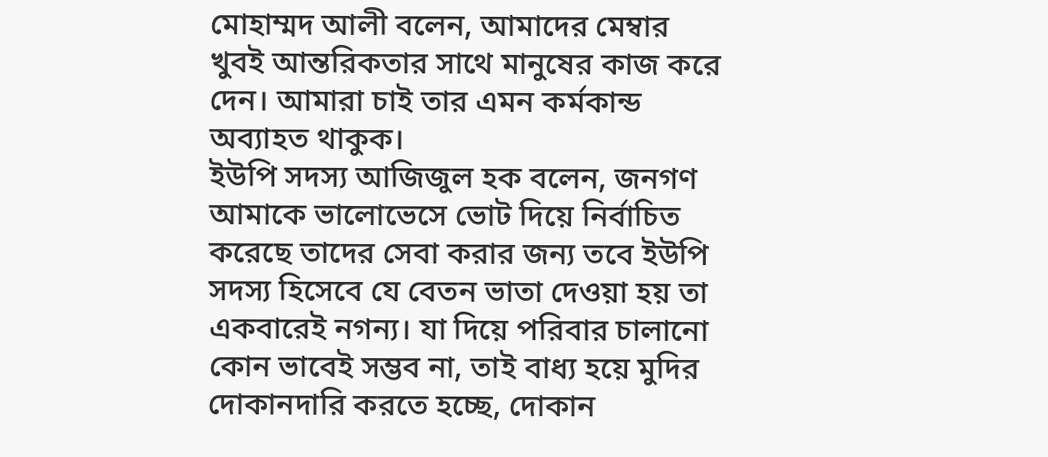মোহাম্মদ আলী বলেন, আমাদের মেম্বার খুবই আন্তরিকতার সাথে মানুষের কাজ করে দেন। আমারা চাই তার এমন কর্মকান্ড অব্যাহত থাকুক।
ইউপি সদস্য আজিজুল হক বলেন, জনগণ আমাকে ভালোভেসে ভোট দিয়ে নির্বাচিত করেছে তাদের সেবা করার জন্য তবে ইউপি সদস্য হিসেবে যে বেতন ভাতা দেওয়া হয় তা একবারেই নগন্য। যা দিয়ে পরিবার চালানো কোন ভাবেই সম্ভব না, তাই বাধ্য হয়ে মুদির দোকানদারি করতে হচ্ছে, দোকান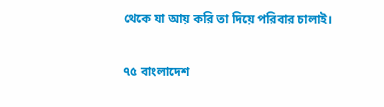থেকে যা আয় করি তা দিয়ে পরিবার চালাই।

৭৫ বাংলাদেশ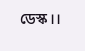ডেস্ক।।